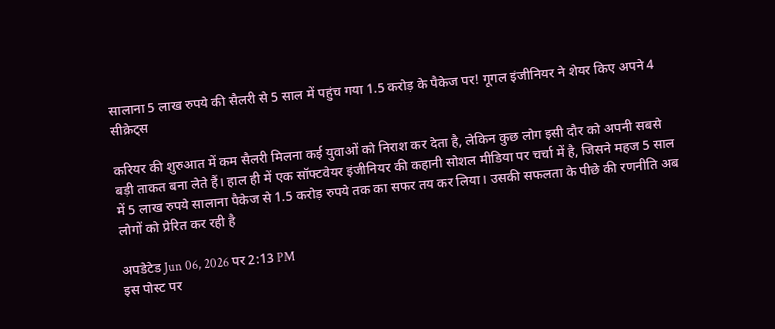सालाना 5 लाख रुपये की सैलरी से 5 साल में पहुंच गया 1.5 करोड़ के पैकेज पर! गूगल इंजीनियर ने शेयर किए अपने 4 सीक्रेट्स

करियर की शुरुआत में कम सैलरी मिलना कई युवाओं को निराश कर देता है, लेकिन कुछ लोग इसी दौर को अपनी सबसे बड़ी ताकत बना लेते हैं। हाल ही में एक सॉफ्टवेयर इंजीनियर की कहानी सोशल मीडिया पर चर्चा में है, जिसने महज 5 साल में 5 लाख रुपये सालाना पैकेज से 1.5 करोड़ रुपये तक का सफर तय कर लिया। उसकी सफलता के पीछे की रणनीति अब लोगों को प्रेरित कर रही है

अपडेटेड Jun 06, 2026 पर 2:13 PM
इस पोस्ट पर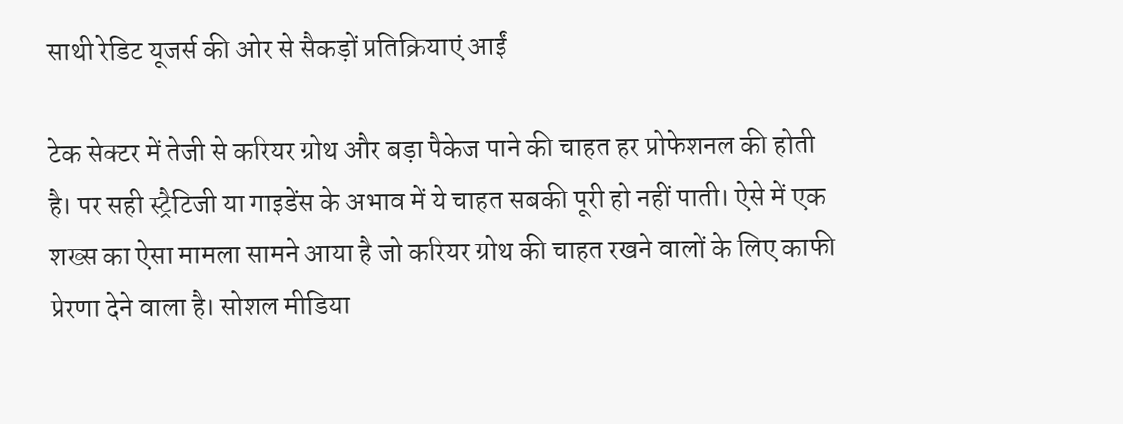साथी रेडिट यूजर्स की ओर से सैकड़ों प्रतिक्रियाएं आईं

टेक सेक्टर में तेजी से करियर ग्रोथ और बड़ा पैकेज पाने की चाहत हर प्रोफेशनल की होती है। पर सही स्ट्रैटिजी या गाइडेंस के अभाव में ये चाहत सबकी पूरी हो नहीं पाती। ऐसे में एक शख्स का ऐसा मामला सामने आया है जो करियर ग्रोथ की चाहत रखने वालों के लिए काफी प्रेरणा देने वाला है। सोशल मीडिया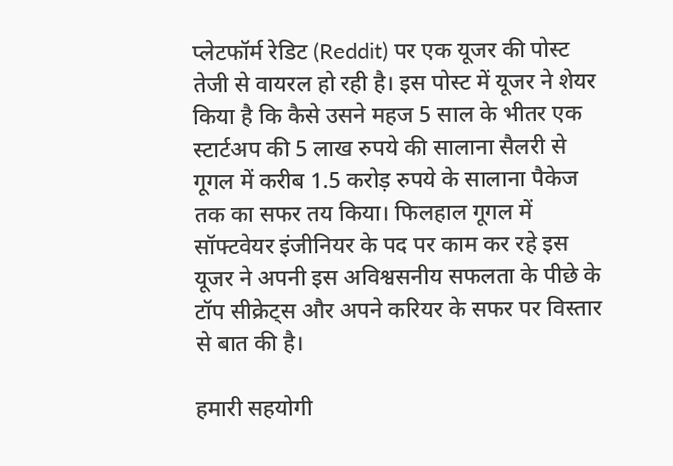प्लेटफॉर्म रेडिट (Reddit) पर एक यूजर की पोस्ट तेजी से वायरल हो रही है। इस पोस्ट में यूजर ने शेयर किया है कि कैसे उसने महज 5 साल के भीतर एक स्टार्टअप की 5 लाख रुपये की सालाना सैलरी से गूगल में करीब 1.5 करोड़ रुपये के सालाना पैकेज तक का सफर तय किया। फिलहाल गूगल में सॉफ्टवेयर इंजीनियर के पद पर काम कर रहे इस यूजर ने अपनी इस अविश्वसनीय सफलता के पीछे के टॉप सीक्रेट्स और अपने करियर के सफर पर विस्तार से बात की है।

हमारी सहयोगी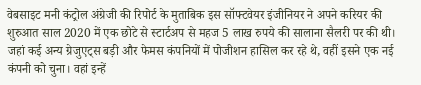वेबसाइट मनी कंट्रोल अंग्रेजी की रिपोर्ट के मुताबिक इस सॉफ्टवेयर इंजीनियर ने अपने करियर की शुरुआत साल 2020 में एक छोटे से स्टार्टअप से महज 5 लाख रुपये की सालाना सैलरी पर की थी। जहां कई अन्य ग्रेजुएट्स बड़ी और फेमस कंपनियों में पोजीशन हासिल कर रहे थे, वहीं इसने एक नई कंपनी को चुना। वहां इन्हें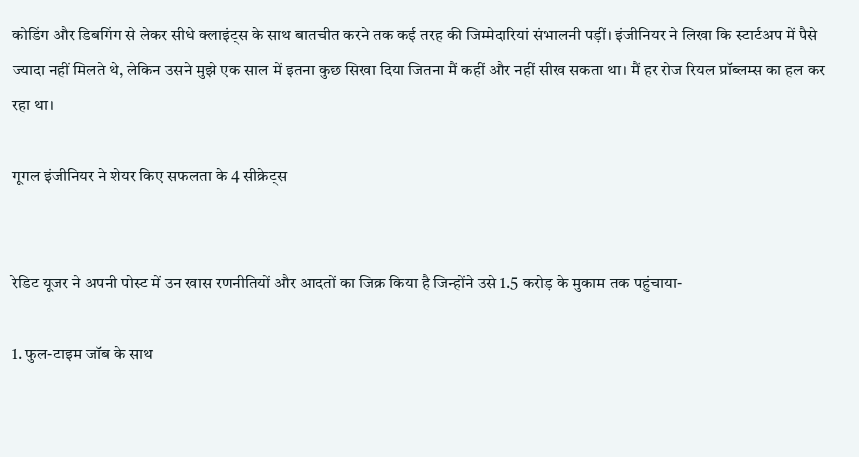कोडिंग और डिबगिंग से लेकर सीधे क्लाइंट्स के साथ बातचीत करने तक कई तरह की जिम्मेदारियां संभालनी पड़ीं। इंजीनियर ने लिखा कि स्टार्टअप में पैसे ज्यादा नहीं मिलते थे, लेकिन उसने मुझे एक साल में इतना कुछ सिखा दिया जितना मैं कहीं और नहीं सीख सकता था। मैं हर रोज रियल प्रॉब्लम्स का हल कर रहा था।

गूगल इंजीनियर ने शेयर किए सफलता के 4 सीक्रेट्स


रेडिट यूजर ने अपनी पोस्ट में उन खास रणनीतियों और आदतों का जिक्र किया है जिन्होंने उसे 1.5 करोड़ के मुकाम तक पहुंचाया-

1. फुल-टाइम जॉब के साथ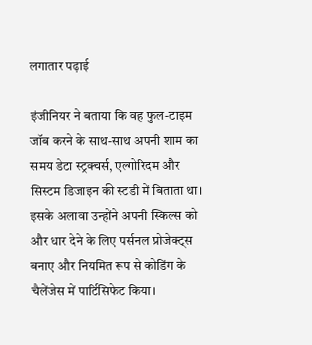लगातार पढ़ाई

इंजीनियर ने बताया कि वह फुल-टाइम जॉब करने के साथ-साथ अपनी शाम का समय डेटा स्ट्रक्चर्स, एल्गोरिदम और सिस्टम डिजाइन की स्टडी में बिताता था। इसके अलावा उन्होंने अपनी स्किल्स को और धार देने के लिए पर्सनल प्रोजेक्ट्स बनाए और नियमित रूप से कोडिंग के चैलेंजेस में पार्टिसिफेट किया।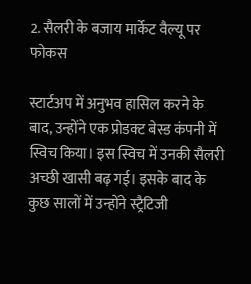2. सैलरी के बजाय मार्केट वैल्यू पर फोकस

स्टार्टअप में अनुभव हासिल करने के बाद, उन्होंने एक प्रोडक्ट बेस्ड कंपनी में स्विच किया। इस स्विच में उनकी सैलरी अच्छी खासी बढ़ गई। इसके बाद के कुछ सालों में उन्होंने स्ट्रैटिजी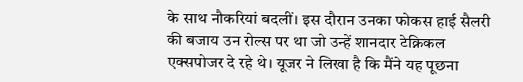के साथ नौकरियां बदलीं। इस दौरान उनका फोकस हाई सैलरी की बजाय उन रोल्स पर था जो उन्हें शानदार टेक्निकल एक्सपोजर दे रहे थे। यूजर ने लिखा है कि मैंने यह पूछना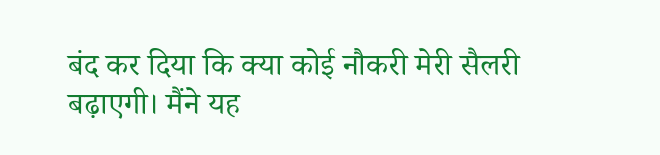बंद कर दिया कि क्या कोई नौकरी मेरी सैलरी बढ़ाएगी। मैंने यह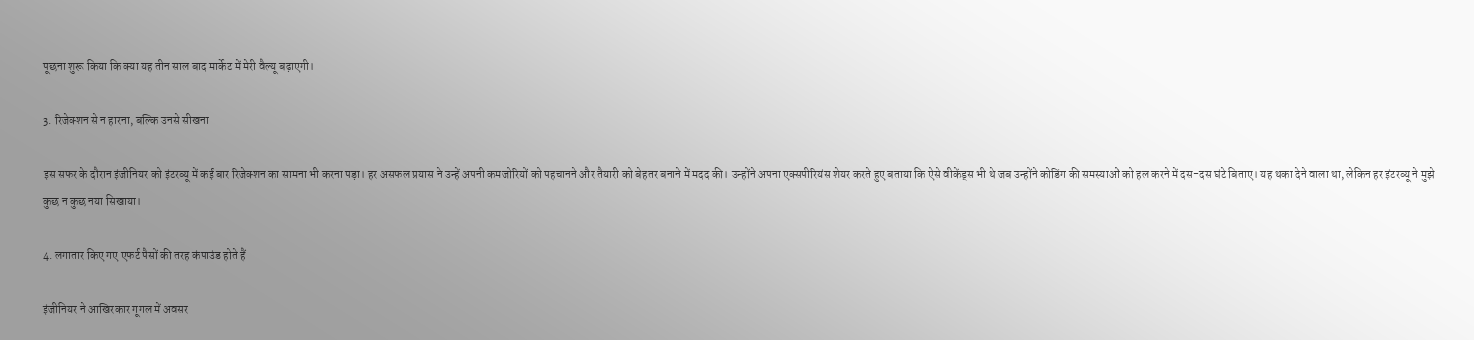पूछना शुरू किया कि क्या यह तीन साल बाद मार्केट में मेरी वैल्यू बढ़ाएगी।

3. रिजेक्शन से न हारना, बल्कि उनसे सीखना

इस सफर के दौरान इंजीनियर को इंटरव्यू में कई बार रिजेक्शन का सामना भी करना पड़ा। हर असफल प्रयास ने उन्हें अपनी कमजोरियों को पहचानने और तैयारी को बेहतर बनाने में मदद की। उन्होंने अपना एक्सपीरियंस शेयर करते हुए बताया कि ऐसे वीकेंड्स भी थे जब उन्होंने कोडिंग की समस्याओं को हल करने में दस-दस घंटे बिताए। यह थका देने वाला था, लेकिन हर इंटरव्यू ने मुझे कुछ न कुछ नया सिखाया।

4. लगातार किए गए एफर्ट पैसों की तरह कंपाउंड होते हैं

इंजीनियर ने आखिरकार गूगल में अवसर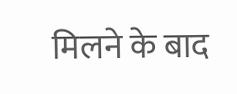मिलने के बाद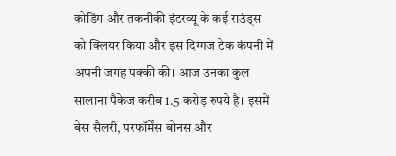कोडिंग और तकनीकी इंटरव्यू के कई राउंड्स को क्लियर किया और इस दिग्गज टेक कंपनी में अपनी जगह पक्की की। आज उनका कुल सालाना पैकेज करीब 1.5 करोड़ रुपये है। इसमें बेस सैलरी, परफॉर्मेंस बोनस और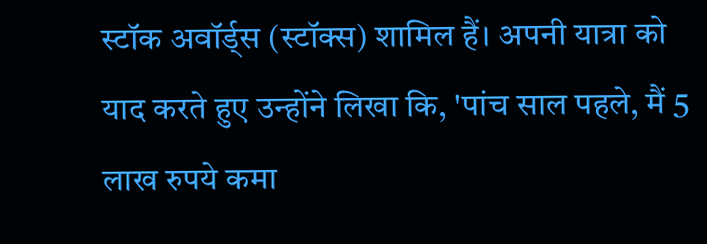स्टॉक अवॉर्ड्स (स्टॉक्स) शामिल हैं। अपनी यात्रा को याद करते हुए उन्होंने लिखा कि, 'पांच साल पहले, मैं 5 लाख रुपये कमा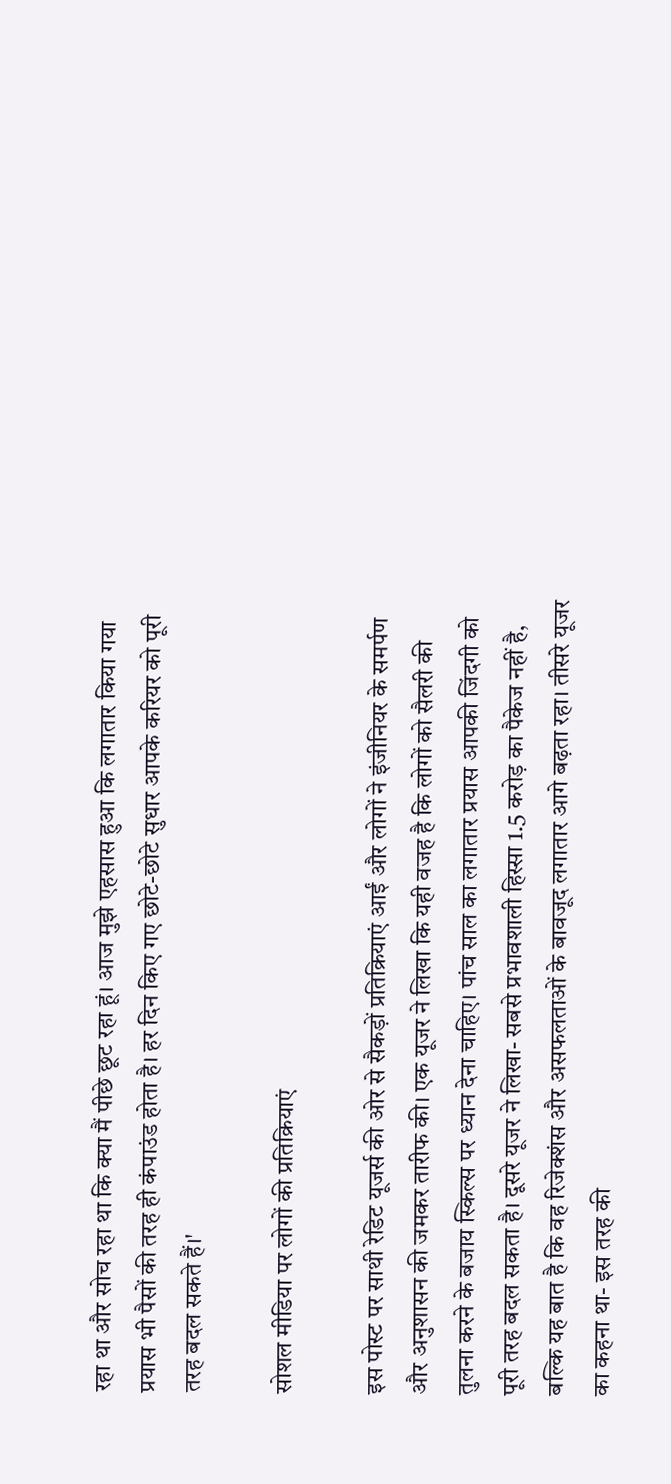रहा था और सोच रहा था कि क्या मैं पीछे छूट रहा हूं। आज मुझे एहसास हुआ कि लगातार किया गया प्रयास भी पैसों की तरह ही कंपाउंड होता है। हर दिन किए गए छोटे-छोटे सुधार आपके करियर को पूरी तरह बदल सकते हैं।'

सोशल मीडिया पर लोगों की प्रतिक्रियाएं

इस पोस्ट पर साथी रेडिट यूजर्स की ओर से सैकड़ों प्रतिक्रियाएं आईं और लोगों ने इंजीनियर के समर्पण और अनुशासन की जमकर तारीफ की। एक यूजर ने लिखा कि यही वजह है कि लोगों को सैलरी की तुलना करने के बजाय स्किल्स पर ध्यान देना चाहिए। पांच साल का लगातार प्रयास आपकी जिंदगी को पूरी तरह बदल सकता है। दूसरे यूजर ने लिखा- सबसे प्रभावशाली हिस्सा 1.5 करोड़ का पैकेज नहीं है, बल्कि यह बात है कि वह रिजेक्शंस और असफलताओं के बावजूद लगातार आगे बढ़ता रहा। तीसरे यूजर का कहना था- इस तरह की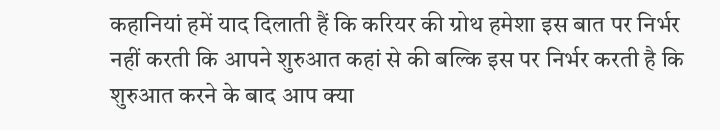कहानियां हमें याद दिलाती हैं कि करियर की ग्रोथ हमेशा इस बात पर निर्भर नहीं करती कि आपने शुरुआत कहां से की बल्कि इस पर निर्भर करती है कि शुरुआत करने के बाद आप क्या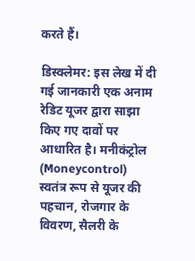करते हैं।

डिस्क्लेमर: इस लेख में दी गई जानकारी एक अनाम रेडिट यूजर द्वारा साझा किए गए दावों पर आधारित है। मनीकंट्रोल (Moneycontrol) स्वतंत्र रूप से यूजर की पहचान, रोजगार के विवरण, सैलरी के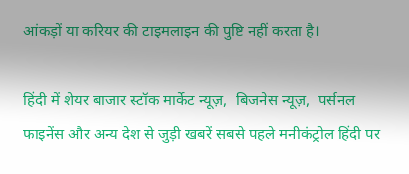आंकड़ों या करियर की टाइमलाइन की पुष्टि नहीं करता है।

हिंदी में शेयर बाजार स्टॉक मार्केट न्यूज़,  बिजनेस न्यूज़,  पर्सनल फाइनेंस और अन्य देश से जुड़ी खबरें सबसे पहले मनीकंट्रोल हिंदी पर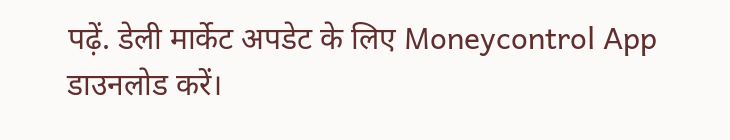पढ़ें. डेली मार्केट अपडेट के लिए Moneycontrol App  डाउनलोड करें।